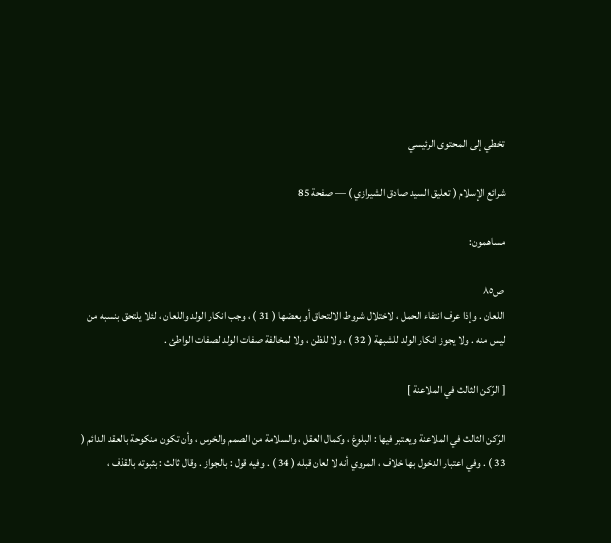تخطي إلى المحتوى الرئيسي

شرائع الإسلام ( تعليق السيد صادق الشيرازي ) — صفحة 85

مساهمون:

ص٨٥
اللعان . وإذا عرف انتفاء الحمل ، لاختلال شروط الالتحاق أو بعضها ( 31 ) ، وجب انكار الولد واللعان ، لئلا يلتحق بنسبه من ليس منه . ولا يجوز انكار الولد للشبهة ( 32 ) ، ولا للظن ، ولا لمخالفة صفات الولد لصفات الواطئ .

[ الرّكن الثالث في الملاعنة ]

الرّكن الثالث في الملاعنة ويعتبر فيها : البلوغ ، وكمال العقل ، والسلامة من الصمم والخرس ، وأن تكون منكوحة بالعقد الدائم ( 33 ) . وفي اعتبار الدخول بها خلاف ، المروي أنه لا لعان قبله ( 34 ) . وفيه قول : بالجواز . وقال ثالث : بثبوته بالقذف ،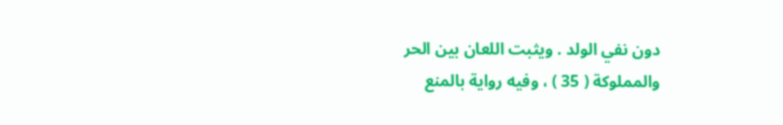دون نفي الولد . ويثبت اللعان بين الحر والمملوكة ( 35 ) ، وفيه رواية بالمنع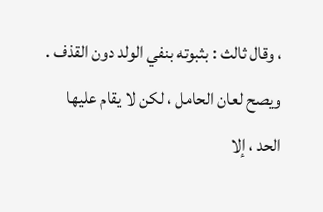، وقال ثالث : بثبوته بنفي الولد دون القذف . ويصح لعان الحامل ، لكن لا يقام عليها الحد ، إلا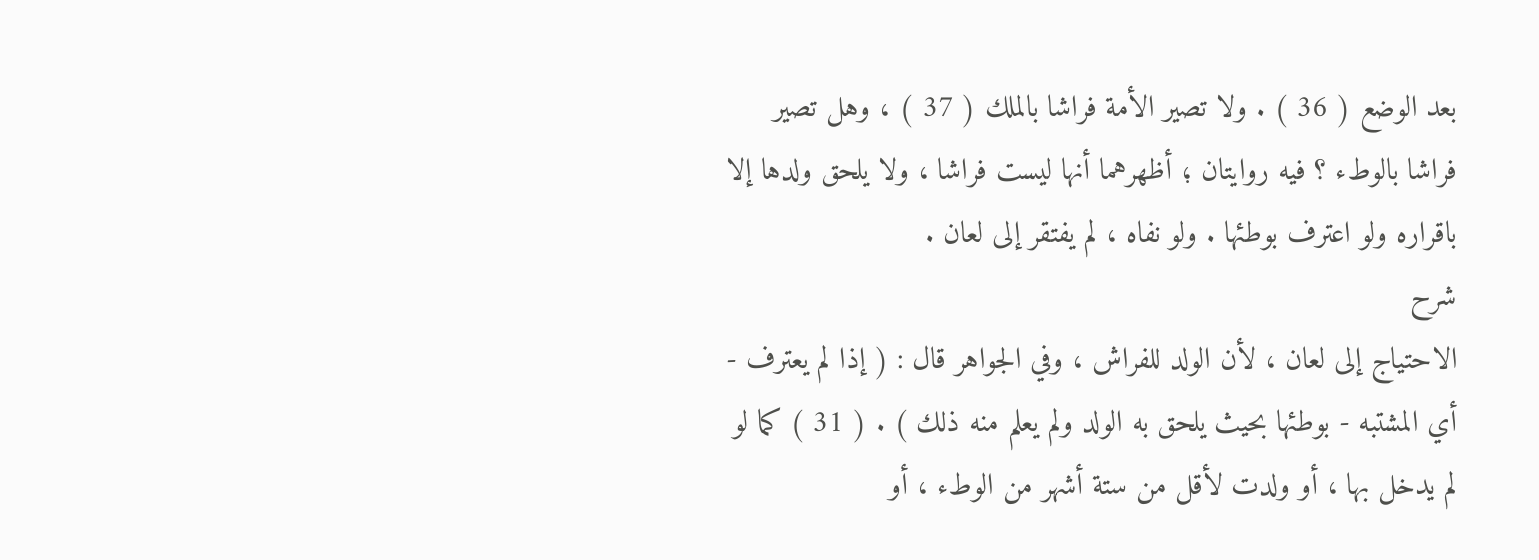بعد الوضع ( 36 ) . ولا تصير الأمة فراشا بالملك ( 37 ) ، وهل تصير فراشا بالوطء ؟ فيه روايتان ؛ أظهرهما أنها ليست فراشا ، ولا يلحق ولدها إلا باقراره ولو اعترف بوطئها . ولو نفاه ، لم يفتقر إلى لعان .
شرح
الاحتياج إلى لعان ، لأن الولد للفراش ، وفي الجواهر قال : ( إذا لم يعترف - أي المشتبه - بوطئها بحيث يلحق به الولد ولم يعلم منه ذلك ) . ( 31 ) كما لو لم يدخل بها ، أو ولدت لأقل من ستة أشهر من الوطء ، أو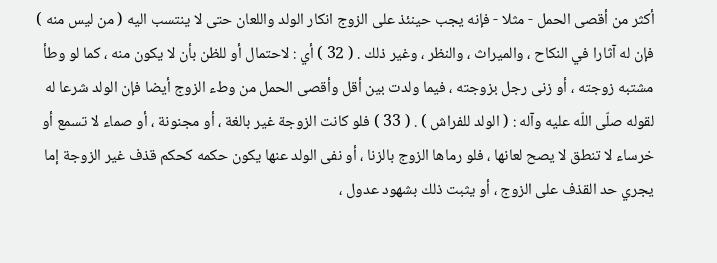أكثر من أقصى الحمل - مثلا - فإنه يجب حينئذ على الزوج انكار الولد واللعان حتى لا ينتسب اليه ( من ليس منه ) فإن له آثارا في النكاح ، والميراث ، والنظر ، وغير ذلك . ( 32 ) أي : لاحتمال أو للظن بأن لا يكون منه ، كما لو وطأ مشتبه زوجته ، أو زنى رجل بزوجته ، فيما ولدت بين أقل وأقصى الحمل من وطء الزوج أيضا فإن الولد شرعا له لقوله صلّى اللّه عليه وآله : ( الولد للفراش ) . ( 33 ) فلو كانت الزوجة غير بالغة ، أو مجنونة ، أو صماء لا تسمع أو خرساء لا تنطق لا يصح لعانها ، فلو رماها الزوج بالزنا ، أو نفى الولد عنها يكون حكمه كحكم قذف غير الزوجة إما يجري حد القذف على الزوج ، أو يثبت ذلك بشهود عدول ،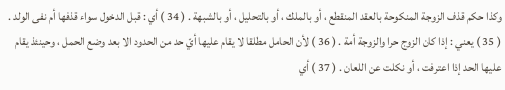وكذا حكم قذف الزوجة المنكوحة بالعقد المنقطع ، أو بالملك ، أو بالتحليل ، أو بالشبهة . ( 34 ) أي : قبل الدخول سواء قذفها أم نفى الولد . ( 35 ) يعني : إذا كان الزوج حرا والزوجة أمة . ( 36 ) لأن الحامل مطلقا لا يقام عليها أيّ حد من الحدود الا بعد وضع الحمل ، وحينئذ يقام عليها الحد إذا اعترفت ، أو نكلت عن اللعان . ( 37 ) أي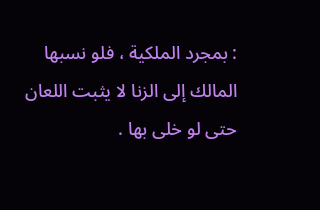: بمجرد الملكية ، فلو نسبها المالك إلى الزنا لا يثبت اللعان حتى لو خلى بها .